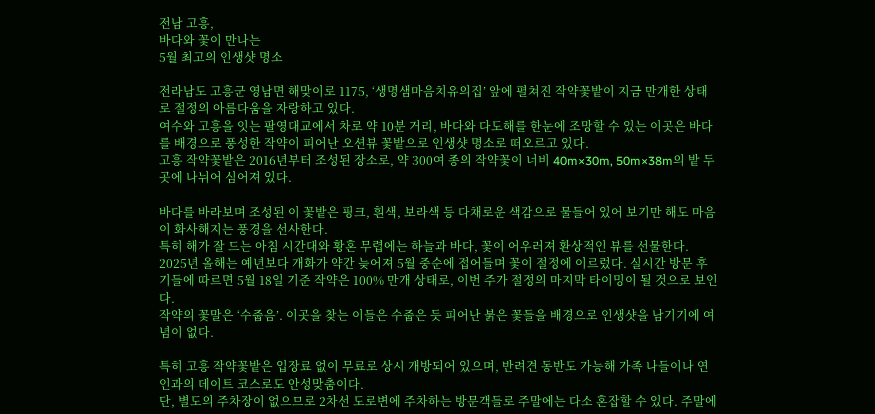전남 고흥,
바다와 꽃이 만나는
5월 최고의 인생샷 명소

전라남도 고흥군 영남면 해맞이로 1175, ‘생명샘마음치유의집’ 앞에 펼쳐진 작약꽃밭이 지금 만개한 상태로 절정의 아름다움을 자랑하고 있다.
여수와 고흥을 잇는 팔영대교에서 차로 약 10분 거리, 바다와 다도해를 한눈에 조망할 수 있는 이곳은 바다를 배경으로 풍성한 작약이 피어난 오션뷰 꽃밭으로 인생샷 명소로 떠오르고 있다.
고흥 작약꽃밭은 2016년부터 조성된 장소로, 약 300여 종의 작약꽃이 너비 40m×30m, 50m×38m의 밭 두 곳에 나뉘어 심어져 있다.

바다를 바라보며 조성된 이 꽃밭은 핑크, 흰색, 보라색 등 다채로운 색감으로 물들어 있어 보기만 해도 마음이 화사해지는 풍경을 선사한다.
특히 해가 잘 드는 아침 시간대와 황혼 무렵에는 하늘과 바다, 꽃이 어우러져 환상적인 뷰를 선물한다.
2025년 올해는 예년보다 개화가 약간 늦어져 5월 중순에 접어들며 꽃이 절정에 이르렀다. 실시간 방문 후기들에 따르면 5월 18일 기준 작약은 100% 만개 상태로, 이번 주가 절정의 마지막 타이밍이 될 것으로 보인다.
작약의 꽃말은 ‘수줍음’. 이곳을 찾는 이들은 수줍은 듯 피어난 붉은 꽃들을 배경으로 인생샷을 남기기에 여념이 없다.

특히 고흥 작약꽃밭은 입장료 없이 무료로 상시 개방되어 있으며, 반려견 동반도 가능해 가족 나들이나 연인과의 데이트 코스로도 안성맞춤이다.
단, 별도의 주차장이 없으므로 2차선 도로변에 주차하는 방문객들로 주말에는 다소 혼잡할 수 있다. 주말에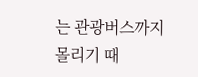는 관광버스까지 몰리기 때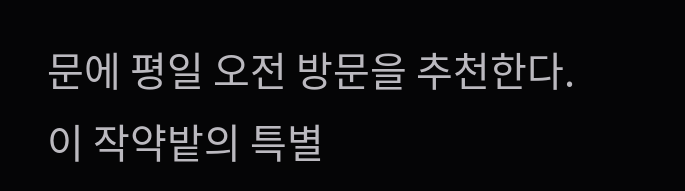문에 평일 오전 방문을 추천한다.
이 작약밭의 특별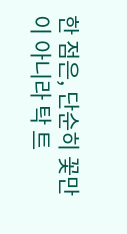한 점은, 단순히 꽃만이 아니라 탁 트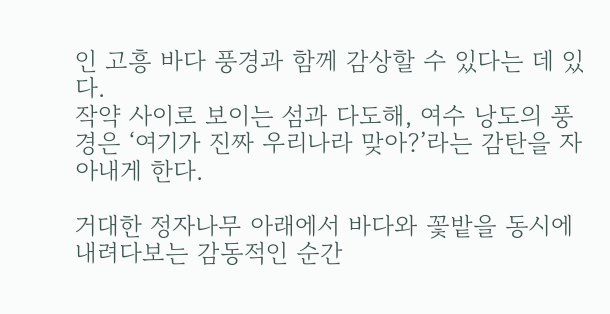인 고흥 바다 풍경과 함께 감상할 수 있다는 데 있다.
작약 사이로 보이는 섬과 다도해, 여수 낭도의 풍경은 ‘여기가 진짜 우리나라 맞아?’라는 감탄을 자아내게 한다.

거대한 정자나무 아래에서 바다와 꽃밭을 동시에 내려다보는 감동적인 순간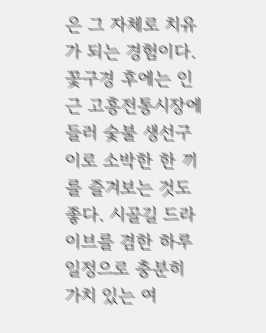은 그 자체로 치유가 되는 경험이다.
꽃구경 후에는 인근 고흥전통시장에 들러 숯불 생선구이로 소박한 한 끼를 즐겨보는 것도 좋다. 시골길 드라이브를 겸한 하루 일정으로 충분히 가치 있는 여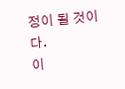정이 될 것이다.
이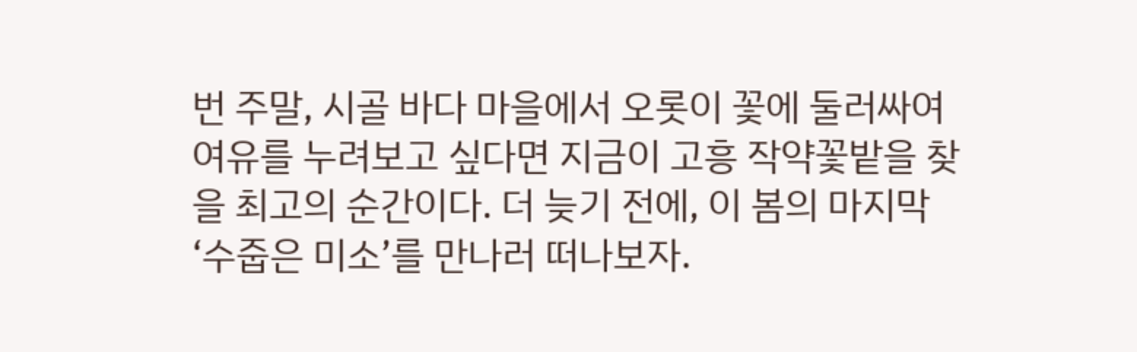번 주말, 시골 바다 마을에서 오롯이 꽃에 둘러싸여 여유를 누려보고 싶다면 지금이 고흥 작약꽃밭을 찾을 최고의 순간이다. 더 늦기 전에, 이 봄의 마지막 ‘수줍은 미소’를 만나러 떠나보자.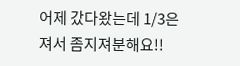어제 갔다왔는데 1/3은 져서 좀지져분해요!!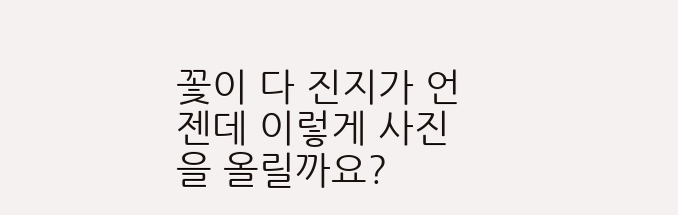꽃이 다 진지가 언젠데 이렇게 사진을 올릴까요?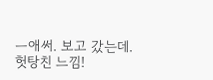ㅡ애써. 보고 갔는데. 헛탕친 느낌!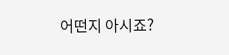어떤지 아시죠?